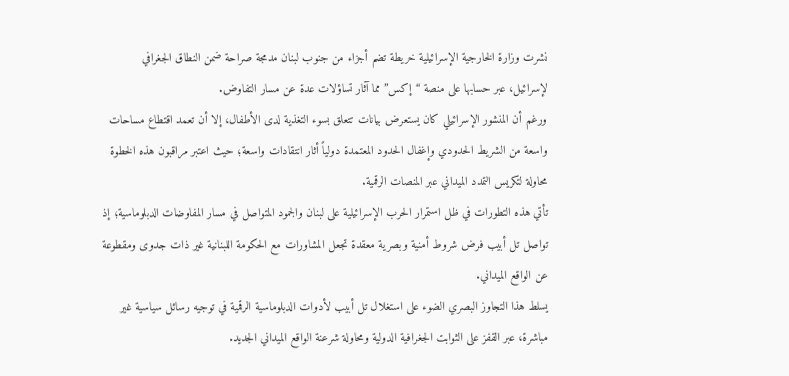نشرت وزارة الخارجية الإسرائيلية خريطة تضم أجزاء من جنوب لبنان مدمجة صراحة ضمن النطاق الجغرافي لإسرائيل، عبر حسابها على منصة “إكس” مما آثار تساؤلات عدة عن مسار التفاوض.
ورغم أن المنشور الإسرائيلي كان يستعرض بيانات تتعلق بسوء التغذية لدى الأطفال، إلا أن تعمد اقتطاع مساحات واسعة من الشريط الحدودي وإغفال الحدود المعتمدة دولياً أثار انتقادات واسعة؛ حيث اعتبر مراقبون هذه الخطوة محاولة لتكريس التمدد الميداني عبر المنصات الرقمية.
تأتي هذه التطورات في ظل استمرار الحرب الإسرائيلية على لبنان والجمود المتواصل في مسار المفاوضات الدبلوماسية؛ إذ تواصل تل أبيب فرض شروط أمنية وبصرية معقدة تجعل المشاورات مع الحكومة اللبنانية غير ذات جدوى ومقطوعة عن الواقع الميداني.
يسلط هذا التجاوز البصري الضوء على استغلال تل أبيب لأدوات الدبلوماسية الرقمية في توجيه رسائل سياسية غير مباشرة، عبر القفز على الثوابت الجغرافية الدولية ومحاولة شرعنة الواقع الميداني الجديد.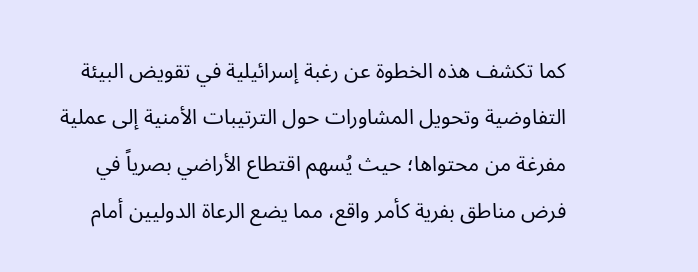كما تكشف هذه الخطوة عن رغبة إسرائيلية في تقويض البيئة التفاوضية وتحويل المشاورات حول الترتيبات الأمنية إلى عملية مفرغة من محتواها؛ حيث يُسهم اقتطاع الأراضي بصرياً في فرض مناطق بفرية كأمر واقع، مما يضع الرعاة الدوليين أمام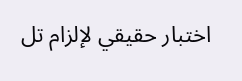اختبار حقيقي لإلزام تل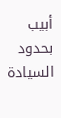أبيب بحدود السيادة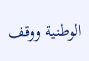الوطنية ووقف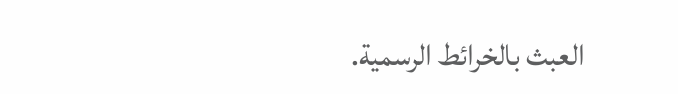العبث بالخرائط الرسمية.